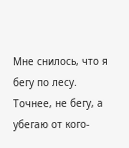Мне снилось, что я бегу по лесу. Точнее, не бегу, а убегаю от кого-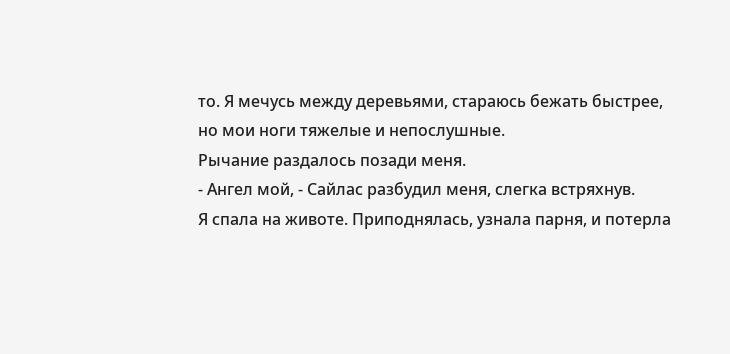то. Я мечусь между деревьями, стараюсь бежать быстрее, но мои ноги тяжелые и непослушные.
Рычание раздалось позади меня.
- Ангел мой, - Сайлас разбудил меня, слегка встряхнув.
Я спала на животе. Приподнялась, узнала парня, и потерла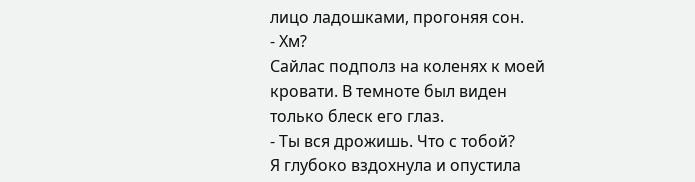лицо ладошками, прогоняя сон.
- Хм?
Сайлас подполз на коленях к моей кровати. В темноте был виден только блеск его глаз.
- Ты вся дрожишь. Что с тобой?
Я глубоко вздохнула и опустила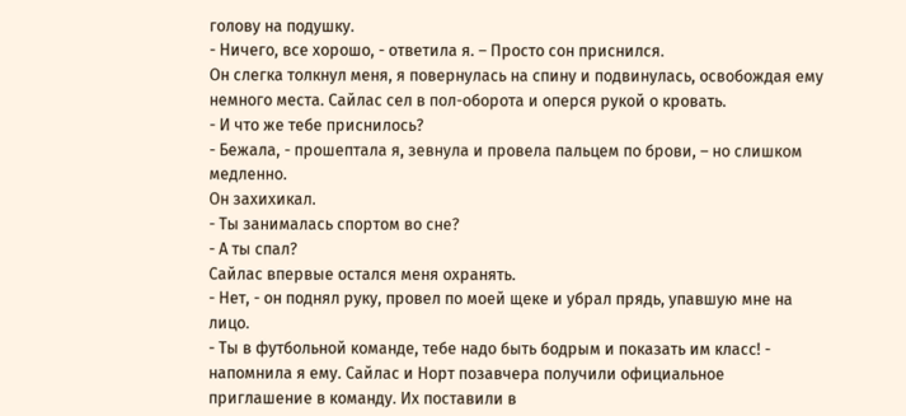голову на подушку.
- Ничего, все хорошо, - ответила я. – Просто сон приснился.
Он слегка толкнул меня, я повернулась на спину и подвинулась, освобождая ему немного места. Сайлас сел в пол-оборота и оперся рукой о кровать.
- И что же тебе приснилось?
- Бежала, - прошептала я, зевнула и провела пальцем по брови, – но слишком медленно.
Он захихикал.
- Ты занималась спортом во сне?
- А ты спал?
Сайлас впервые остался меня охранять.
- Нет, - он поднял руку, провел по моей щеке и убрал прядь, упавшую мне на лицо.
- Ты в футбольной команде, тебе надо быть бодрым и показать им класс! - напомнила я ему. Сайлас и Норт позавчера получили официальное приглашение в команду. Их поставили в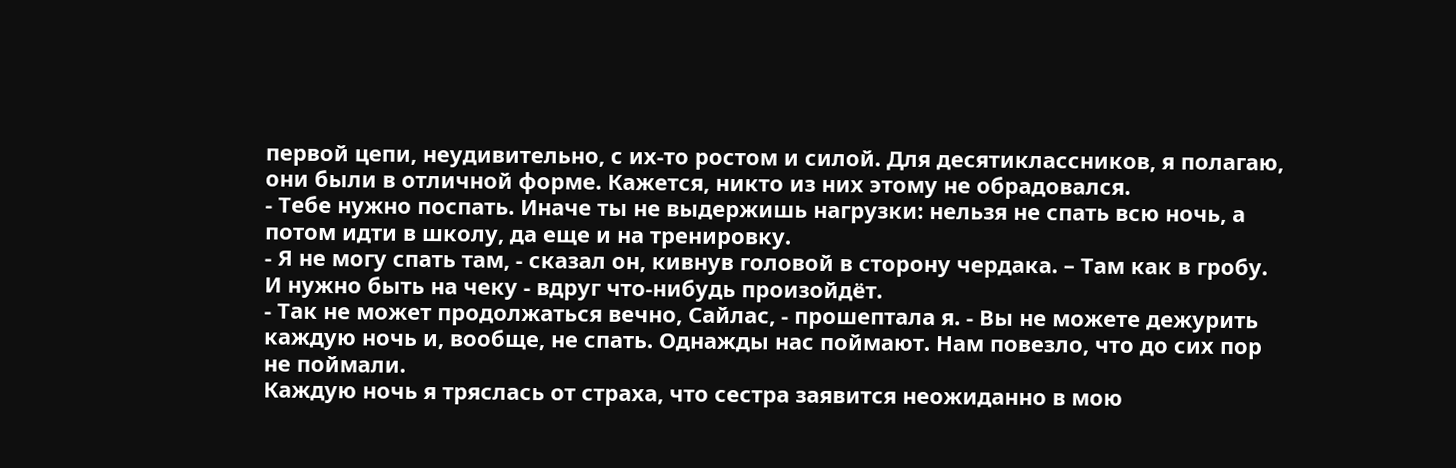первой цепи, неудивительно, с их-то ростом и силой. Для десятиклассников, я полагаю, они были в отличной форме. Кажется, никто из них этому не обрадовался.
- Тебе нужно поспать. Иначе ты не выдержишь нагрузки: нельзя не спать всю ночь, а потом идти в школу, да еще и на тренировку.
- Я не могу спать там, - сказал он, кивнув головой в сторону чердака. – Там как в гробу. И нужно быть на чеку - вдруг что-нибудь произойдёт.
- Так не может продолжаться вечно, Сайлас, - прошептала я. - Вы не можете дежурить каждую ночь и, вообще, не спать. Однажды нас поймают. Нам повезло, что до сих пор не поймали.
Каждую ночь я тряслась от страха, что сестра заявится неожиданно в мою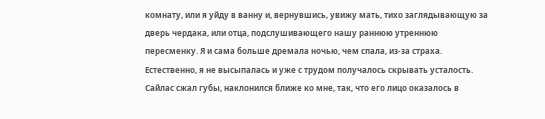комнату, или я уйду в ванну и, вернувшись, увижу мать, тихо заглядывающую за дверь чердака, или отца, подслушивающего нашу раннюю утреннюю пересменку. Я и сама больше дремала ночью, чем спала, из-за страха. Естественно, я не высыпалась и уже с трудом получалось скрывать усталость.
Сайлас сжал губы, наклонился ближе ко мне, так, что его лицо оказалось в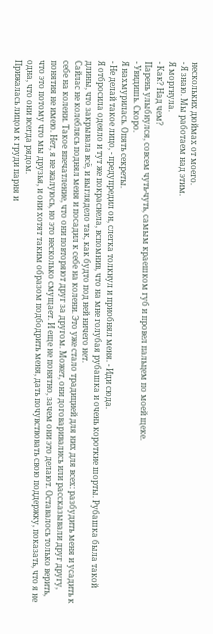нескольких дюймах от моего.
- Я знаю. Мы работаем над этим.
Я моргнула.
- Как? Над чем?
Парень улыбнулся, совсем чуть-чуть, самым краешком губ и провел пальцем по моей щеке.
- Увидишь. Скоро.
Я нахмурилась. Опять секреты.
- Не делай такое лицо, - предупредил он, слегка толкнул и приобнял меня. - Иди сюда.
Я отбросила одеяло и тут же покраснела, вспомнив, что на мне голубая рубашка и очень короткие шорты. Рубашка была такой длины, что закрывала всё, и выглядело так, как будто под ней ничего нет.
Сайлас не колеблясь поднял меня и посадил к себе на колени. Это уже стало традицией для них для всех: разбудить меня и усадить к себе на колени. Такое впечатление, что они повторяют друг за другом. Может, они договаривались или рассказывали друг другу, понятия не имею. Нет, я не жалуюсь, но это несколько смущает. И еще не понятно, зачем они это делают. Оставалось только верить, что это потому что мы друзья, и они хотят таким образом подбодрить меня, дать почувствовать свою поддержку, показать, что я не одна, что они всегда рядом.
Прижалась лицом к груди парня и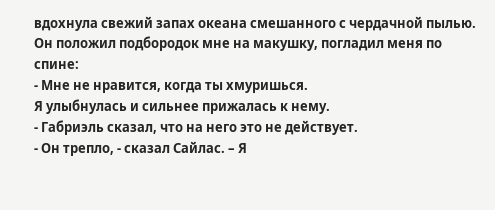вдохнула свежий запах океана смешанного с чердачной пылью. Он положил подбородок мне на макушку, погладил меня по спине:
- Мне не нравится, когда ты хмуришься.
Я улыбнулась и сильнее прижалась к нему.
- Габриэль сказал, что на него это не действует.
- Он трепло, - сказал Сайлас. – Я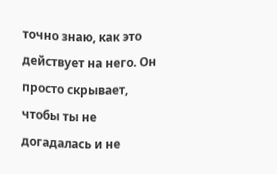точно знаю, как это действует на него. Он просто скрывает, чтобы ты не догадалась и не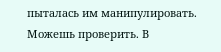пыталась им манипулировать. Можешь проверить. В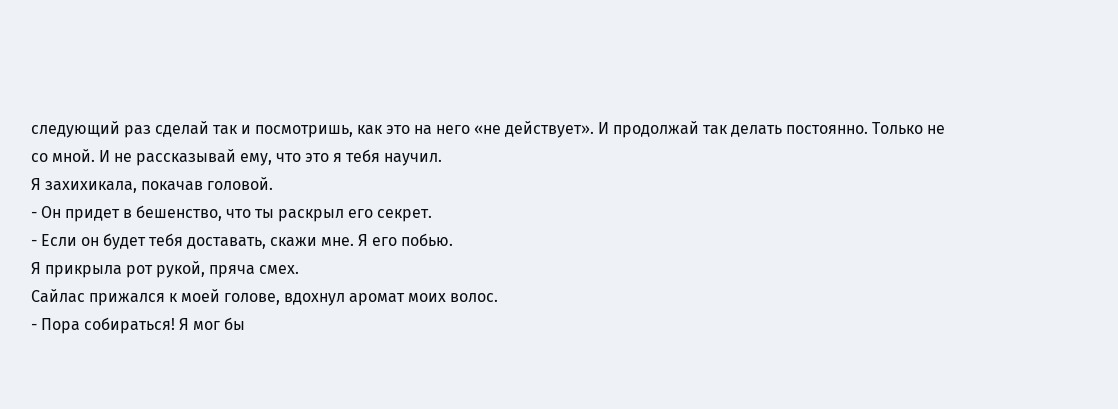следующий раз сделай так и посмотришь, как это на него «не действует». И продолжай так делать постоянно. Только не со мной. И не рассказывай ему, что это я тебя научил.
Я захихикала, покачав головой.
- Он придет в бешенство, что ты раскрыл его секрет.
- Если он будет тебя доставать, скажи мне. Я его побью.
Я прикрыла рот рукой, пряча смех.
Сайлас прижался к моей голове, вдохнул аромат моих волос.
- Пора собираться! Я мог бы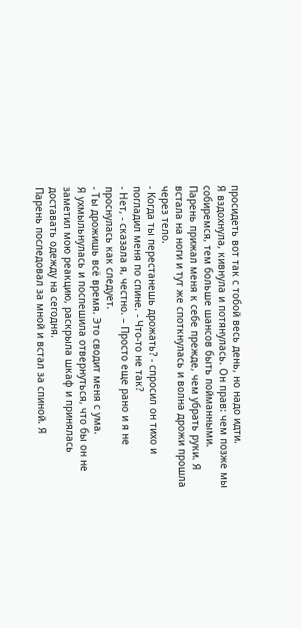просидеть вот так с тобой весь день, но надо идти.
Я вздохнула, кивнула и потянулась. Он прав: чем позже мы собиремся, тем больше шансов быть пойманными.
Парень прижал меня к себе прежде, чем убрать руки. Я встала на ноги и тут же споткнулась и волна дрожи прошла через тело.
- Когда ты перестанешь дрожать? - спросил он тихо и погладил меня по спине. - Что-то не так?
- Нет, - сказала я, честно. – Просто еще рано и я не проснулась как следует.
- Ты дрожишь всё время. Это сводит меня с ума.
Я ухмыльнулась и поспешила отвернуться, что бы он не заметил мою реакцию, раскрыла шкаф и принялась доставать одежду на сегодня.
Парень последовал за мной и встал за спиной. Я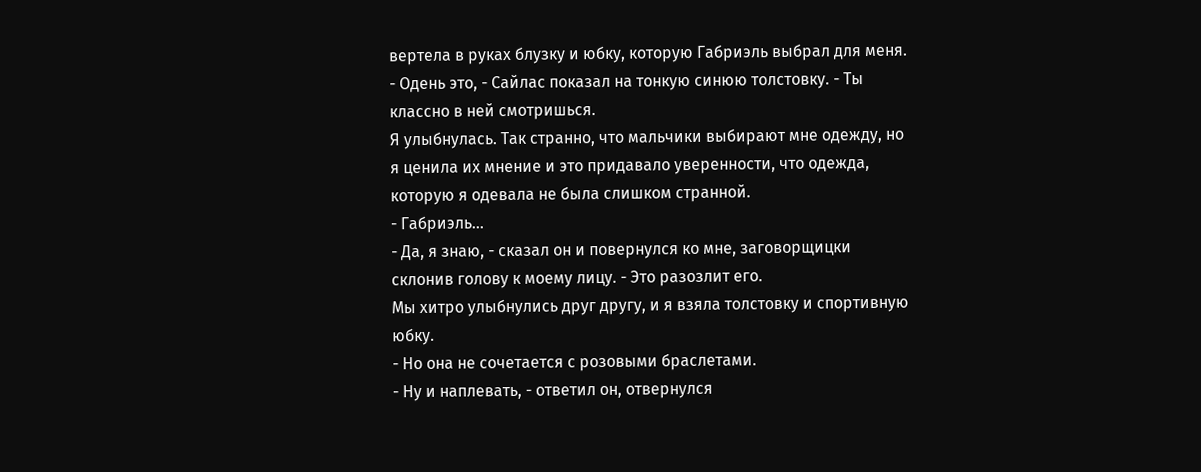вертела в руках блузку и юбку, которую Габриэль выбрал для меня.
- Одень это, - Сайлас показал на тонкую синюю толстовку. - Ты классно в ней смотришься.
Я улыбнулась. Так странно, что мальчики выбирают мне одежду, но я ценила их мнение и это придавало уверенности, что одежда, которую я одевала не была слишком странной.
- Габриэль...
- Да, я знаю, - сказал он и повернулся ко мне, заговорщицки склонив голову к моему лицу. - Это разозлит его.
Мы хитро улыбнулись друг другу, и я взяла толстовку и спортивную юбку.
- Но она не сочетается с розовыми браслетами.
- Ну и наплевать, - ответил он, отвернулся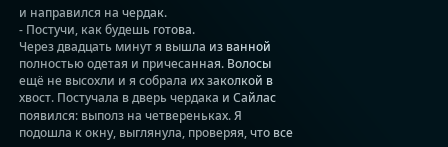и направился на чердак.
- Постучи, как будешь готова.
Через двадцать минут я вышла из ванной полностью одетая и причесанная. Волосы ещё не высохли и я собрала их заколкой в хвост. Постучала в дверь чердака и Сайлас появился: выполз на четвереньках. Я подошла к окну, выглянула, проверяя, что все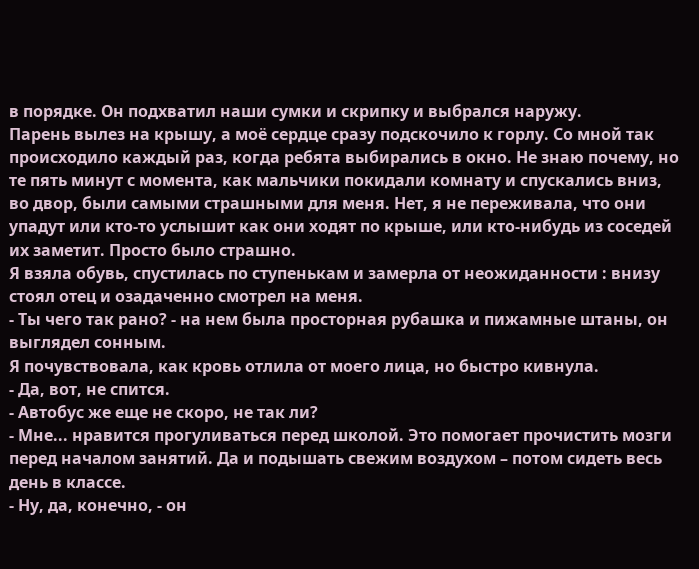в порядке. Он подхватил наши сумки и скрипку и выбрался наружу.
Парень вылез на крышу, а моё сердце сразу подскочило к горлу. Со мной так происходило каждый раз, когда ребята выбирались в окно. Не знаю почему, но те пять минут с момента, как мальчики покидали комнату и спускались вниз, во двор, были самыми страшными для меня. Нет, я не переживала, что они упадут или кто-то услышит как они ходят по крыше, или кто-нибудь из соседей их заметит. Просто было страшно.
Я взяла обувь, спустилась по ступенькам и замерла от неожиданности : внизу стоял отец и озадаченно смотрел на меня.
- Ты чего так рано? - на нем была просторная рубашка и пижамные штаны, он выглядел сонным.
Я почувствовала, как кровь отлила от моего лица, но быстро кивнула.
- Да, вот, не спится.
- Автобус же еще не скоро, не так ли?
- Мне... нравится прогуливаться перед школой. Это помогает прочистить мозги перед началом занятий. Да и подышать свежим воздухом – потом сидеть весь день в классе.
- Ну, да, конечно, - он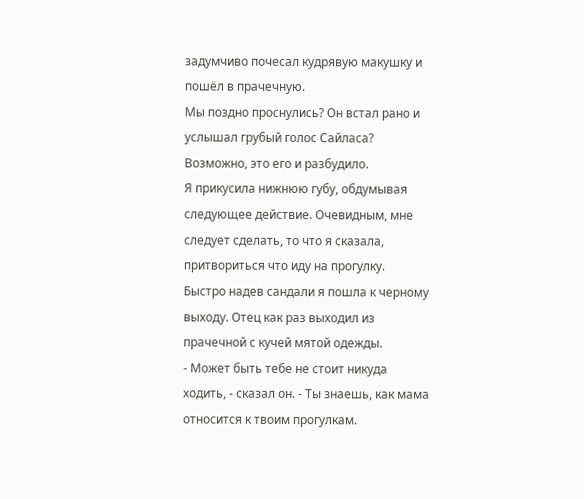задумчиво почесал кудрявую макушку и пошёл в прачечную.
Мы поздно проснулись? Он встал рано и услышал грубый голос Сайласа? Возможно, это его и разбудило.
Я прикусила нижнюю губу, обдумывая следующее действие. Очевидным, мне следует сделать, то что я сказала, притвориться что иду на прогулку.
Быстро надев сандали я пошла к черному выходу. Отец как раз выходил из прачечной с кучей мятой одежды.
- Может быть тебе не стоит никуда ходить, - сказал он. - Ты знаешь, как мама относится к твоим прогулкам.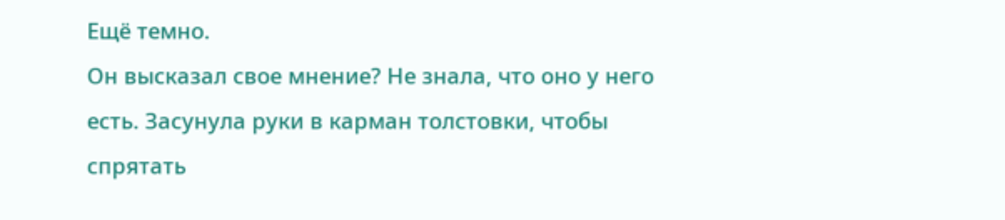Ещё темно.
Он высказал свое мнение? Не знала, что оно у него есть. Засунула руки в карман толстовки, чтобы спрятать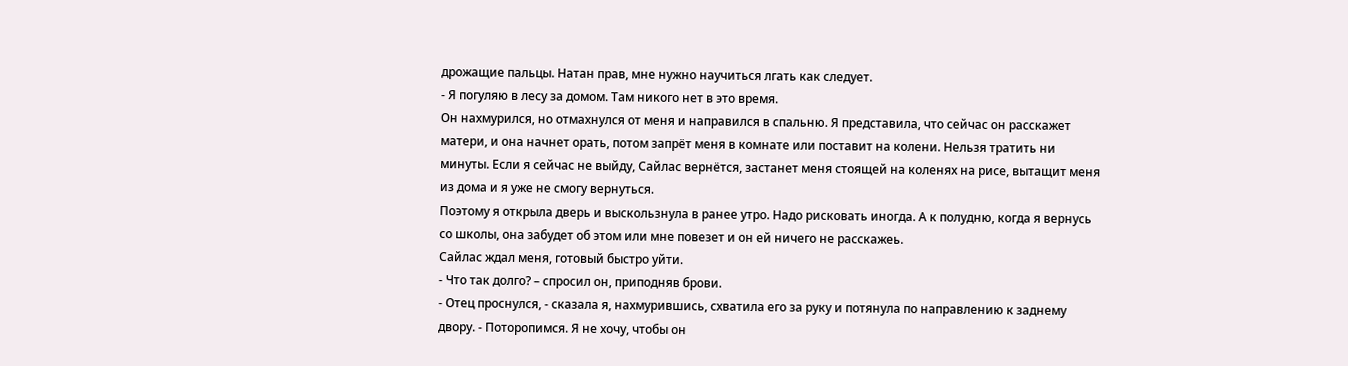дрожащие пальцы. Натан прав, мне нужно научиться лгать как следует.
- Я погуляю в лесу за домом. Там никого нет в это время.
Он нахмурился, но отмахнулся от меня и направился в спальню. Я представила, что сейчас он расскажет матери, и она начнет орать, потом запрёт меня в комнате или поставит на колени. Нельзя тратить ни минуты. Если я сейчас не выйду, Сайлас вернётся, застанет меня стоящей на коленях на рисе, вытащит меня из дома и я уже не смогу вернуться.
Поэтому я открыла дверь и выскользнула в ранее утро. Надо рисковать иногда. А к полудню, когда я вернусь со школы, она забудет об этом или мне повезет и он ей ничего не расскажеь.
Сайлас ждал меня, готовый быстро уйти.
- Что так долго? – спросил он, приподняв брови.
- Отец проснулся, - сказала я, нахмурившись, схватила его за руку и потянула по направлению к заднему двору. - Поторопимся. Я не хочу, чтобы он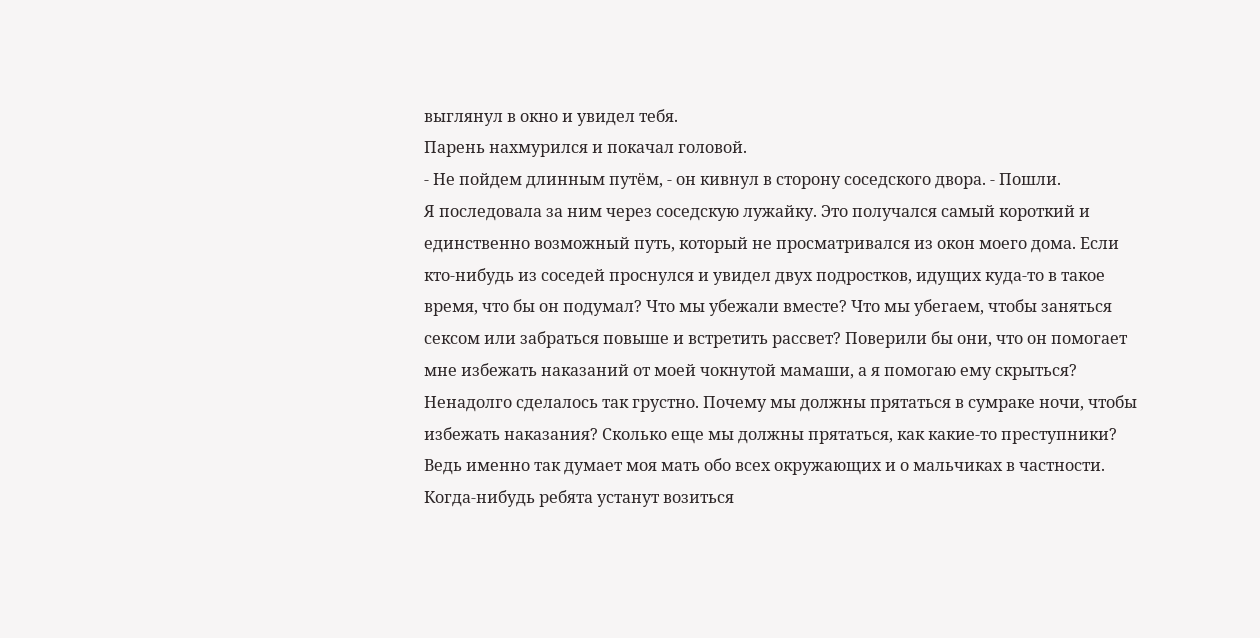выглянул в окно и увидел тебя.
Парень нахмурился и покачал головой.
- Не пойдем длинным путём, - он кивнул в сторону соседского двора. - Пошли.
Я последовала за ним через соседскую лужайку. Это получался самый короткий и единственно возможный путь, который не просматривался из окон моего дома. Если кто-нибудь из соседей проснулся и увидел двух подростков, идущих куда-то в такое время, что бы он подумал? Что мы убежали вместе? Что мы убегаем, чтобы заняться сексом или забраться повыше и встретить рассвет? Поверили бы они, что он помогает мне избежать наказаний от моей чокнутой мамаши, а я помогаю ему скрыться?
Ненадолго сделалось так грустно. Почему мы должны прятаться в сумраке ночи, чтобы избежать наказания? Сколько еще мы должны прятаться, как какие-то преступники? Ведь именно так думает моя мать обо всех окружающих и о мальчиках в частности. Когда-нибудь ребята устанут возиться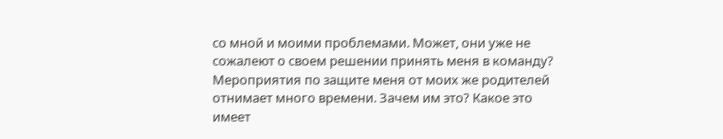со мной и моими проблемами. Может, они уже не сожалеют о своем решении принять меня в команду? Мероприятия по защите меня от моих же родителей отнимает много времени. Зачем им это? Какое это имеет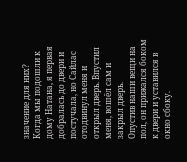значение для них?
Когда мы подошли к дому Натана, я первая добралась до двери и постучала, но Сайлас отодвинул меня и открыл дверь. Впустил меня, вошёл сам и закрыл дверь.
Опустив наши вещи на пол, он прижался боком к двери и уставился в окно сбоку.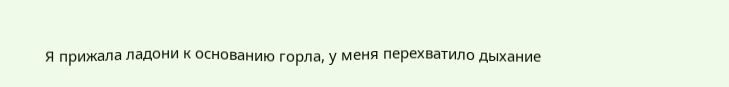Я прижала ладони к основанию горла, у меня перехватило дыхание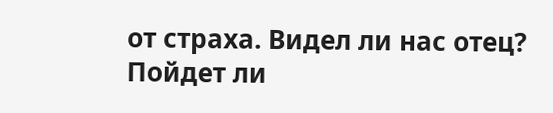от страха. Видел ли нас отец? Пойдет ли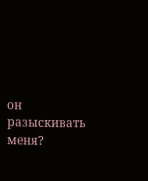он разыскивать меня?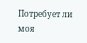Потребует ли моя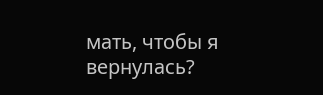мать, чтобы я вернулась?